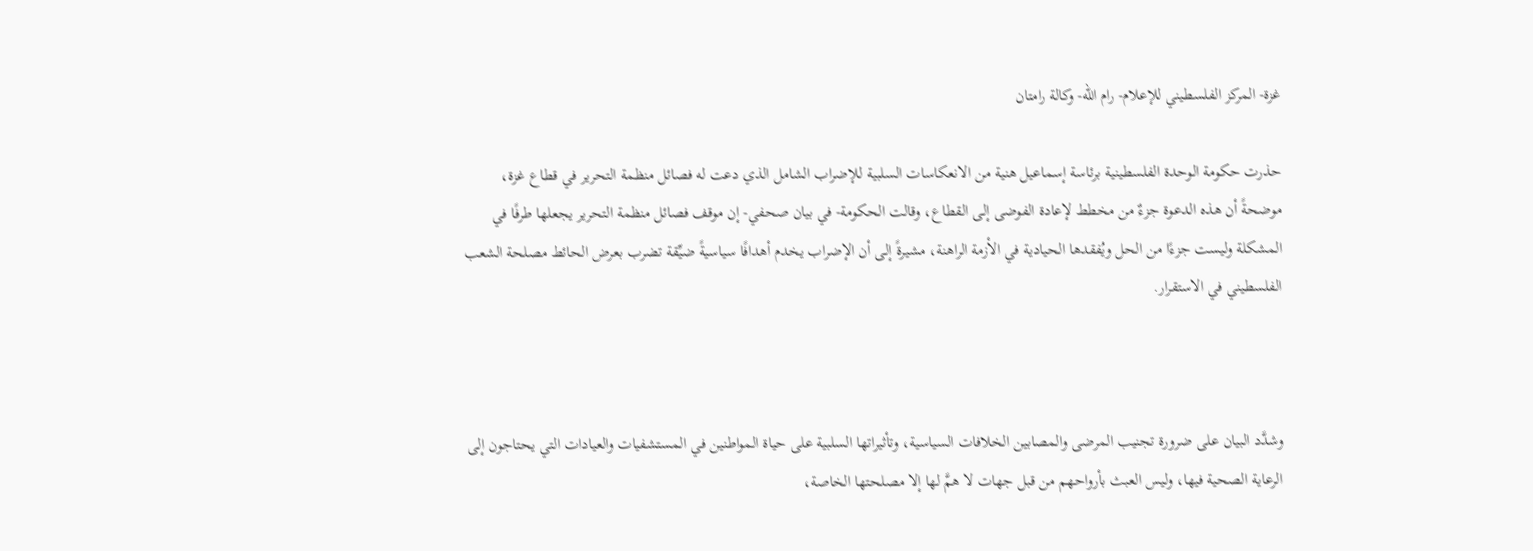غزة- المركز الفلسطيني للإعلام- رام الله- وكالة رامتان

حذرت حكومة الوحدة الفلسطينية برئاسة إسماعيل هنية من الانعكاسات السلبية للإضراب الشامل الذي دعت له فصائل منظمة التحرير في قطاع غزة، موضحةً أن هذه الدعوة جزءٌ من مخطط لإعادة الفوضى إلى القطاع، وقالت الحكومة- في بيان صحفي- إن موقف فصائل منظمة التحرير يجعلها طرفًا في المشكلة وليست جزءًا من الحل ويُفقدها الحيادية في الأزمة الراهنة، مشيرةً إلى أن الإضراب يخدم أهدافًا سياسيةً ضيِّقة تضرب بعرض الحائط مصلحة الشعب الفلسطيني في الاستقرار.



وشدَّد البيان على ضرورة تجنيب المرضى والمصابين الخلافات السياسية، وتأثيراتها السلبية على حياة المواطنين في المستشفيات والعيادات التي يحتاجون إلى الرعاية الصحية فيها، وليس العبث بأرواحهم من قبل جهات لا همَّ لها إلا مصلحتها الخاصة،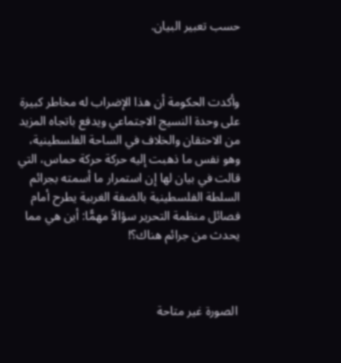حسب تعبير البيان.



وأكدت الحكومة أن هذا الإضراب له مخاطر كبيرة على وحدة النسيج الاجتماعي ويدفع باتجاه المزيد من الاحتقان والخلاف في الساحة الفلسطينية، وهو نفس ما ذهبت إليه حركة حركة حماس، التي قالت في بيان لها إن استمرار ما أسمته بجرائم السلطة الفلسطينية بالضفة الغربية يطرح أمام فصائل منظمة التحرير سؤالاً مهمًّا: أين هي مما يحدث من جرائم هناك؟!



 الصورة غير متاحة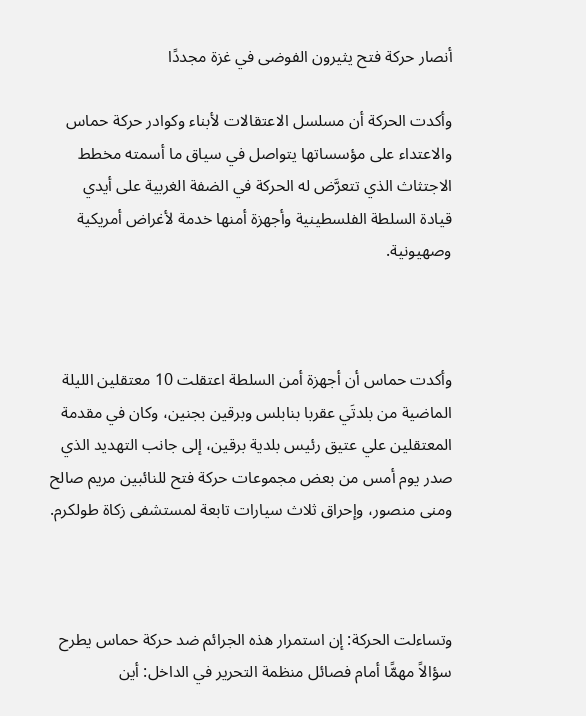أنصار حركة فتح يثيرون الفوضى في غزة مجددًا

وأكدت الحركة أن مسلسل الاعتقالات لأبناء وكوادر حركة حماس والاعتداء على مؤسساتها يتواصل في سياق ما أسمته مخطط الاجتثاث الذي تتعرَّض له الحركة في الضفة الغربية على أيدي قيادة السلطة الفلسطينية وأجهزة أمنها خدمة لأغراض أمريكية وصهيونية.



وأكدت حماس أن أجهزة أمن السلطة اعتقلت 10 معتقلين الليلة الماضية من بلدتَي عقربا بنابلس وبرقين بجنين، وكان في مقدمة المعتقلين علي عتيق رئيس بلدية برقين، إلى جانب التهديد الذي صدر يوم أمس من بعض مجموعات حركة فتح للنائبين مريم صالح ومنى منصور، وإحراق ثلاث سيارات تابعة لمستشفى زكاة طولكرم.



وتساءلت الحركة: إن استمرار هذه الجرائم ضد حركة حماس يطرح سؤالاً مهمًّا أمام فصائل منظمة التحرير في الداخل: أين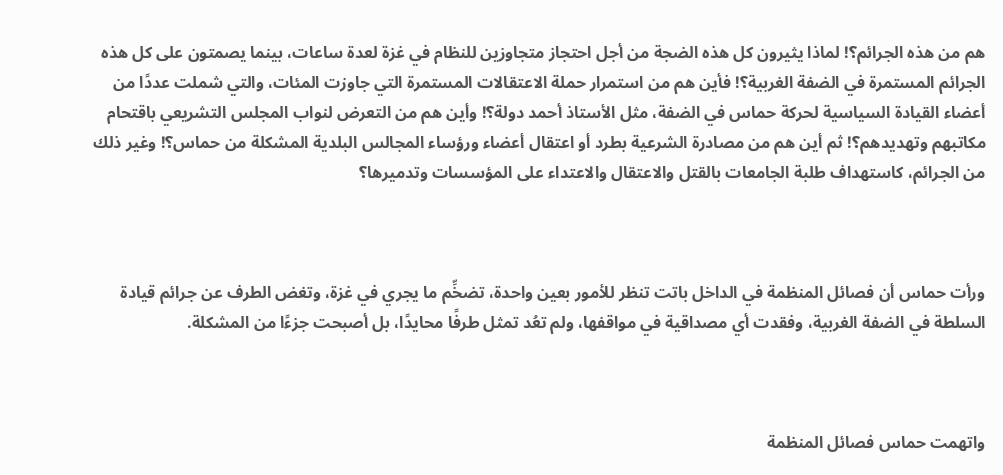هم من هذه الجرائم؟! لماذا يثيرون كل هذه الضجة من أجل احتجاز متجاوزين للنظام في غزة لعدة ساعات، بينما يصمتون على كل هذه الجرائم المستمرة في الضفة الغربية؟! فأين هم من استمرار حملة الاعتقالات المستمرة التي جاوزت المئات، والتي شملت عددًا من أعضاء القيادة السياسية لحركة حماس في الضفة، مثل الأستاذ أحمد دولة؟! وأين هم من التعرض لنواب المجلس التشريعي باقتحام مكاتبهم وتهديدهم؟! ثم أين هم من مصادرة الشرعية بطرد أو اعتقال أعضاء ورؤساء المجالس البلدية المشكلة من حماس؟! وغير ذلك من الجرائم، كاستهداف طلبة الجامعات بالقتل والاعتقال والاعتداء على المؤسسات وتدميرها؟



ورأت حماس أن فصائل المنظمة في الداخل باتت تنظر للأمور بعين واحدة، تضخِّم ما يجري في غزة، وتغض الطرف عن جرائم قيادة السلطة في الضفة الغربية، وفقدت أي مصداقية في مواقفها، ولم تعُد تمثل طرفًا محايدًا، بل أصبحت جزءًا من المشكلة.



واتهمت حماس فصائل المنظمة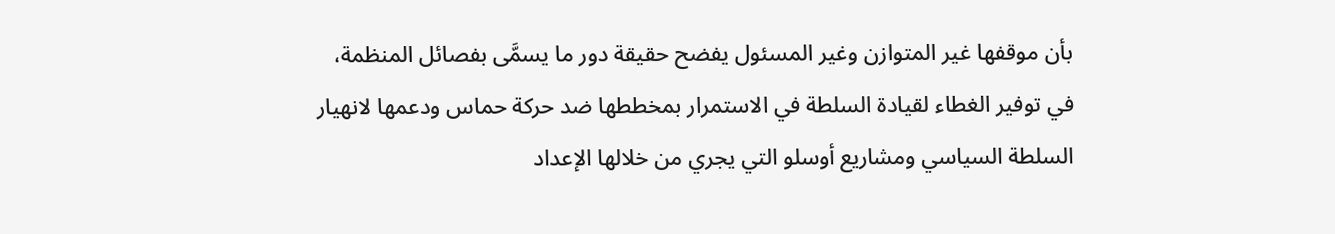بأن موقفها غير المتوازن وغير المسئول يفضح حقيقة دور ما يسمَّى بفصائل المنظمة، في توفير الغطاء لقيادة السلطة في الاستمرار بمخططها ضد حركة حماس ودعمها لانهيار السلطة السياسي ومشاريع أوسلو التي يجري من خلالها الإعداد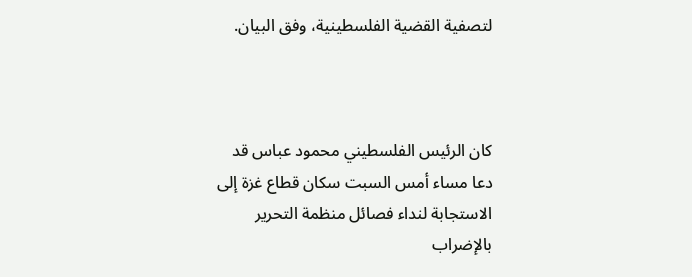لتصفية القضية الفلسطينية، وفق البيان.



كان الرئيس الفلسطيني محمود عباس قد دعا مساء أمس السبت سكان قطاع غزة إلى الاستجابة لنداء فصائل منظمة التحرير بالإضراب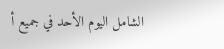الشامل اليوم الأحد في جميع أ